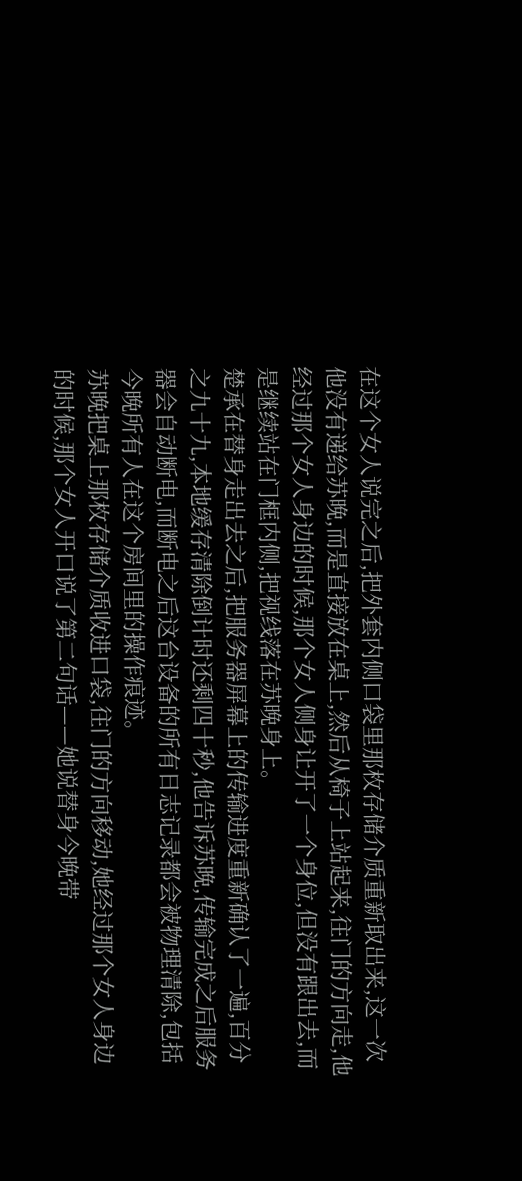在这个女人说完之后,把外套内侧口袋里那枚存储介质重新取出来,这一次他没有递给苏晚,而是直接放在桌上,然后从椅子上站起来,往门的方向走,他经过那个女人身边的时候,那个女人侧身让开了一个身位,但没有跟出去,而是继续站在门框内侧,把视线落在苏晚身上。
楚承在替身走出去之后,把服务器屏幕上的传输进度重新确认了一遍,百分之九十九,本地缓存清除倒计时还剩四十秒,他告诉苏晚,传输完成之后服务器会自动断电,而断电之后这台设备的所有日志记录都会被物理清除,包括今晚所有人在这个房间里的操作痕迹。
苏晚把桌上那枚存储介质收进口袋,往门的方向移动,她经过那个女人身边的时候,那个女人开口说了第二句话——她说替身今晚带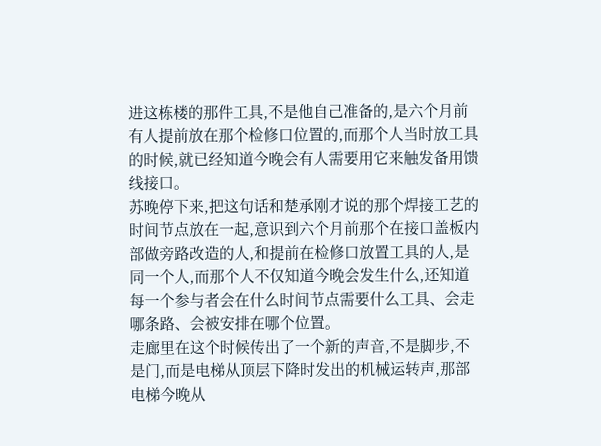进这栋楼的那件工具,不是他自己准备的,是六个月前有人提前放在那个检修口位置的,而那个人当时放工具的时候,就已经知道今晚会有人需要用它来触发备用馈线接口。
苏晚停下来,把这句话和楚承刚才说的那个焊接工艺的时间节点放在一起,意识到六个月前那个在接口盖板内部做旁路改造的人,和提前在检修口放置工具的人,是同一个人,而那个人不仅知道今晚会发生什么,还知道每一个参与者会在什么时间节点需要什么工具、会走哪条路、会被安排在哪个位置。
走廊里在这个时候传出了一个新的声音,不是脚步,不是门,而是电梯从顶层下降时发出的机械运转声,那部电梯今晚从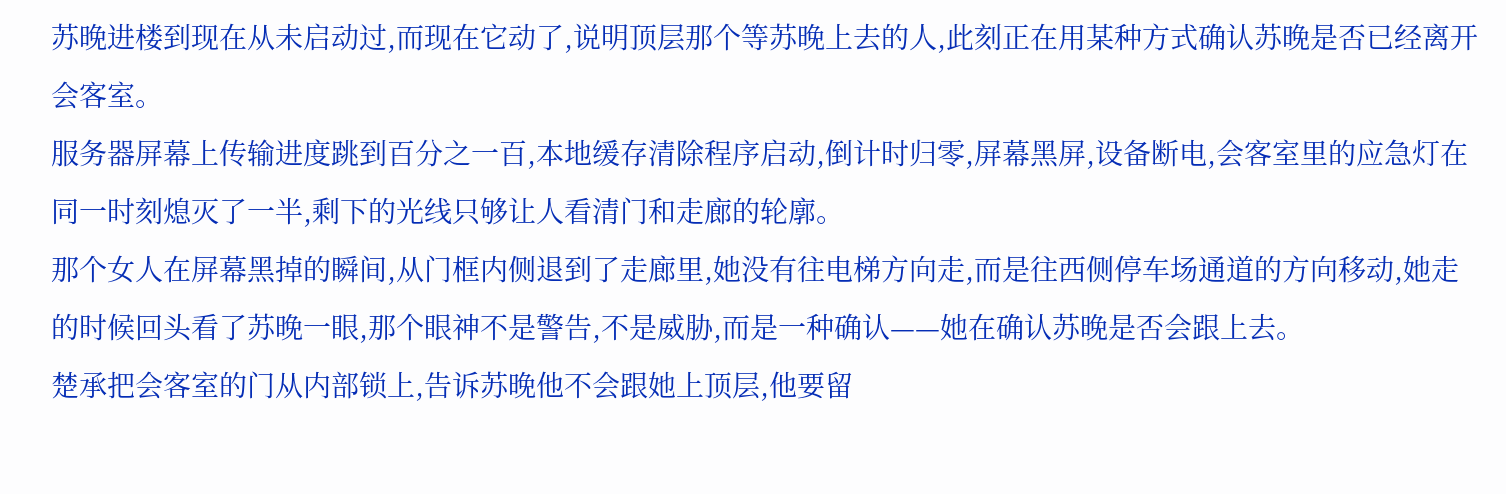苏晚进楼到现在从未启动过,而现在它动了,说明顶层那个等苏晚上去的人,此刻正在用某种方式确认苏晚是否已经离开会客室。
服务器屏幕上传输进度跳到百分之一百,本地缓存清除程序启动,倒计时归零,屏幕黑屏,设备断电,会客室里的应急灯在同一时刻熄灭了一半,剩下的光线只够让人看清门和走廊的轮廓。
那个女人在屏幕黑掉的瞬间,从门框内侧退到了走廊里,她没有往电梯方向走,而是往西侧停车场通道的方向移动,她走的时候回头看了苏晚一眼,那个眼神不是警告,不是威胁,而是一种确认——她在确认苏晚是否会跟上去。
楚承把会客室的门从内部锁上,告诉苏晚他不会跟她上顶层,他要留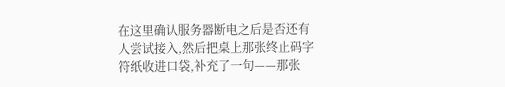在这里确认服务器断电之后是否还有人尝试接入,然后把桌上那张终止码字符纸收进口袋,补充了一句——那张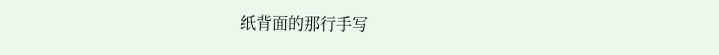纸背面的那行手写